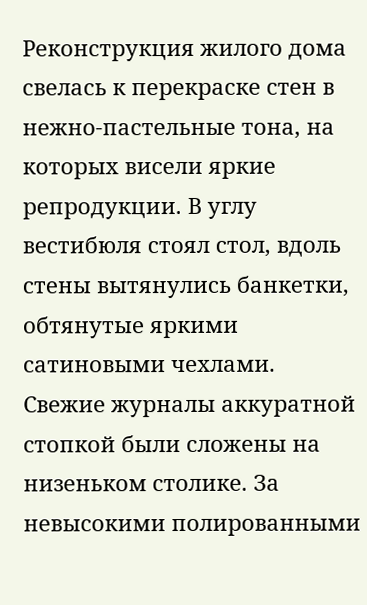Реконструкция жилого дома свелась к перекраске стен в нежно-пастельные тона, на которых висели яркие репродукции. В углу вестибюля стоял стол, вдоль стены вытянулись банкетки, обтянутые яркими сатиновыми чехлами. Свежие журналы аккуратной стопкой были сложены на низеньком столике. За невысокими полированными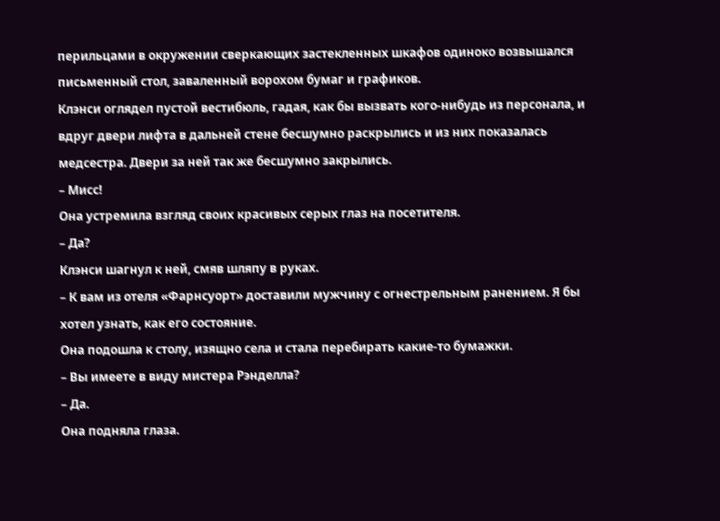перильцами в окружении сверкающих застекленных шкафов одиноко возвышался письменный стол, заваленный ворохом бумаг и графиков.
Клэнси оглядел пустой вестибюль, гадая, как бы вызвать кого-нибудь из персонала, и вдруг двери лифта в дальней стене бесшумно раскрылись и из них показалась медсестра. Двери за ней так же бесшумно закрылись.
– Мисс!
Она устремила взгляд своих красивых серых глаз на посетителя.
– Да?
Клэнси шагнул к ней, смяв шляпу в руках.
– К вам из отеля «Фарнсуорт» доставили мужчину с огнестрельным ранением. Я бы хотел узнать, как его состояние.
Она подошла к столу, изящно села и стала перебирать какие-то бумажки.
– Вы имеете в виду мистера Рэнделла?
– Да.
Она подняла глаза.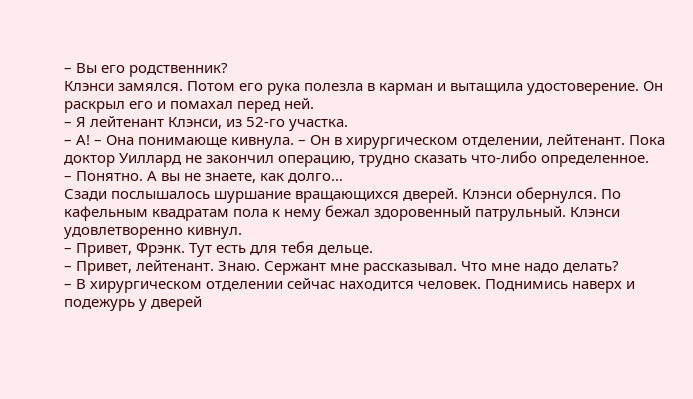– Вы его родственник?
Клэнси замялся. Потом его рука полезла в карман и вытащила удостоверение. Он раскрыл его и помахал перед ней.
– Я лейтенант Клэнси, из 52-го участка.
– А! – Она понимающе кивнула. – Он в хирургическом отделении, лейтенант. Пока доктор Уиллард не закончил операцию, трудно сказать что-либо определенное.
– Понятно. А вы не знаете, как долго…
Сзади послышалось шуршание вращающихся дверей. Клэнси обернулся. По кафельным квадратам пола к нему бежал здоровенный патрульный. Клэнси удовлетворенно кивнул.
– Привет, Фрэнк. Тут есть для тебя дельце.
– Привет, лейтенант. Знаю. Сержант мне рассказывал. Что мне надо делать?
– В хирургическом отделении сейчас находится человек. Поднимись наверх и подежурь у дверей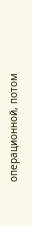операционной, потом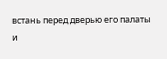встань перед дверью его палаты и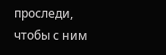проследи, чтобы с ним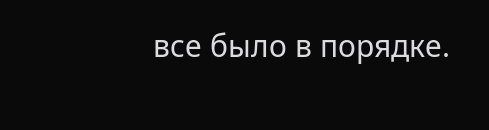все было в порядке.